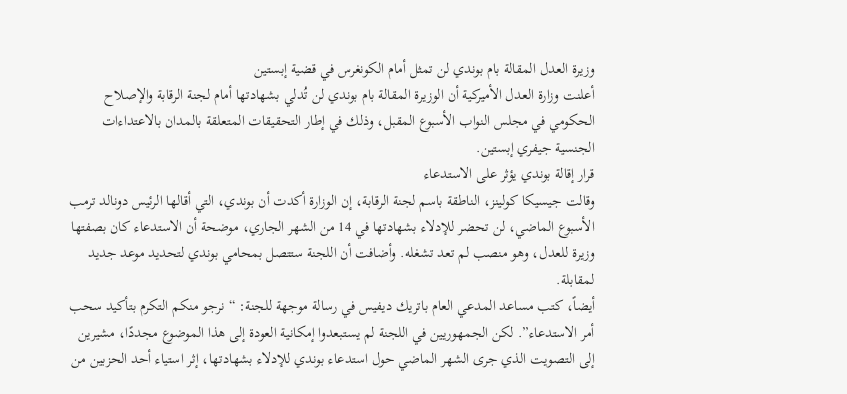وزيرة العدل المقالة بام بوندي لن تمثل أمام الكونغرس في قضية إبستين
أعلنت وزارة العدل الأميركية أن الوزيرة المقالة بام بوندي لن تُدلي بشهادتها أمام لجنة الرقابة والإصلاح الحكومي في مجلس النواب الأسبوع المقبل، وذلك في إطار التحقيقات المتعلقة بالمدان بالاعتداءات الجنسية جيفري إبستين.
قرار إقالة بوندي يؤثر على الاستدعاء
وقالت جيسيكا كولينز، الناطقة باسم لجنة الرقابة، إن الوزارة أكدت أن بوندي، التي أقالها الرئيس دونالد ترمب الأسبوع الماضي، لن تحضر للإدلاء بشهادتها في 14 من الشهر الجاري، موضحة أن الاستدعاء كان بصفتها وزيرة للعدل، وهو منصب لم تعد تشغله. وأضافت أن اللجنة ستتصل بمحامي بوندي لتحديد موعد جديد لمقابلة.
أيضاً، كتب مساعد المدعي العام باتريك ديفيس في رسالة موجهة للجنة: “نرجو منكم التكرم بتأكيد سحب أمر الاستدعاء”. لكن الجمهوريين في اللجنة لم يستبعدوا إمكانية العودة إلى هذا الموضوع مجددًا، مشيرين إلى التصويت الذي جرى الشهر الماضي حول استدعاء بوندي للإدلاء بشهادتها، إثر استياء أحد الحزبين من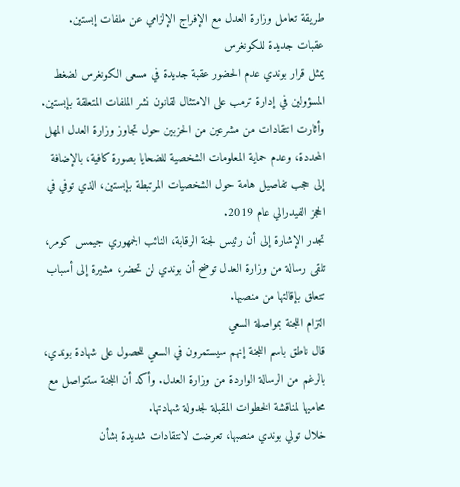طريقة تعامل وزارة العدل مع الإفراج الإلزامي عن ملفات إبستين.
عقبات جديدة للكونغرس
يمثل قرار بوندي عدم الحضور عقبة جديدة في مسعى الكونغرس لضغط المسؤولين في إدارة ترمب على الامتثال لقانون نشر الملفات المتعلقة بإبستين. وأثارت انتقادات من مشرعين من الحزبين حول تجاوز وزارة العدل المهل المحددة، وعدم حماية المعلومات الشخصية للضحايا بصورة كافية، بالإضافة إلى حجب تفاصيل هامة حول الشخصيات المرتبطة بإبستين، الذي توفي في الحجز الفيدرالي عام 2019.
تجدر الإشارة إلى أن رئيس لجنة الرقابة، النائب الجمهوري جيمس كومر، تلقى رسالة من وزارة العدل توضح أن بوندي لن تحضر، مشيرة إلى أسباب تتعلق بإقالتها من منصبها.
التزام اللجنة بمواصلة السعي
قال ناطق باسم اللجنة إنهم سيستمرون في السعي للحصول على شهادة بوندي، بالرغم من الرسالة الواردة من وزارة العدل. وأكد أن اللجنة ستتواصل مع محاميها لمناقشة الخطوات المقبلة لجدولة شهادتها.
خلال تولي بوندي منصبها، تعرضت لانتقادات شديدة بشأن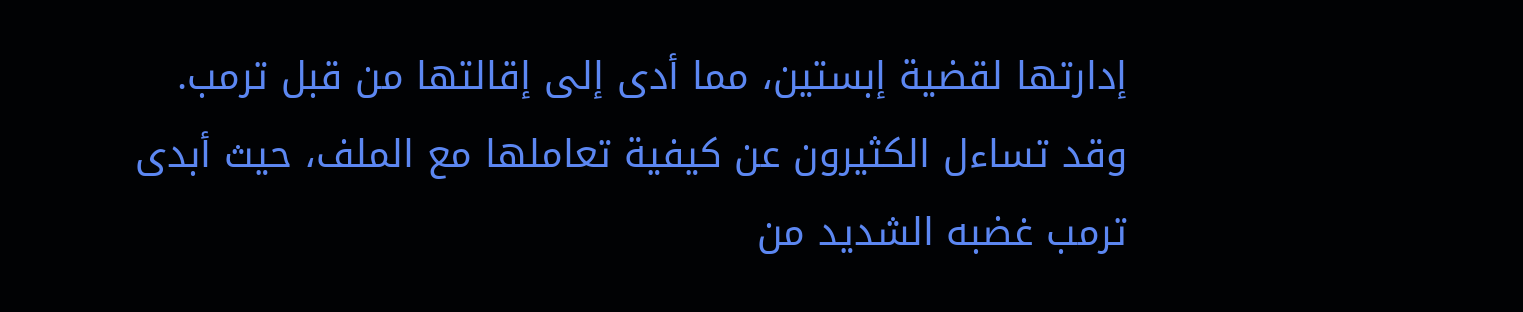إدارتها لقضية إبستين، مما أدى إلى إقالتها من قبل ترمب. وقد تساءل الكثيرون عن كيفية تعاملها مع الملف، حيث أبدى ترمب غضبه الشديد من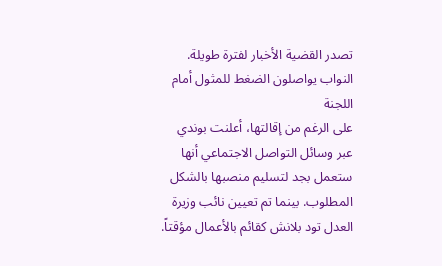تصدر القضية الأخبار لفترة طويلة.
النواب يواصلون الضغط للمثول أمام اللجنة
على الرغم من إقالتها، أعلنت بوندي عبر وسائل التواصل الاجتماعي أنها ستعمل بجد لتسليم منصبها بالشكل المطلوب. بينما تم تعيين نائب وزيرة العدل تود بلانش كقائم بالأعمال مؤقتاً.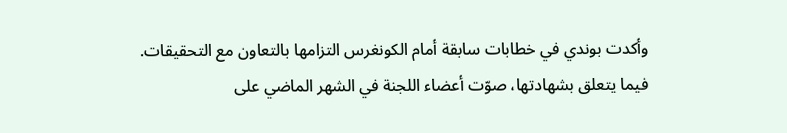وأكدت بوندي في خطابات سابقة أمام الكونغرس التزامها بالتعاون مع التحقيقات.
فيما يتعلق بشهادتها، صوّت أعضاء اللجنة في الشهر الماضي على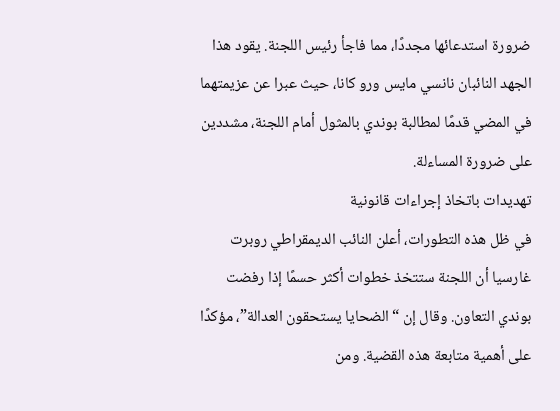ضرورة استدعائها مجددًا، مما فاجأ رئيس اللجنة. يقود هذا الجهد النائبان نانسي مايس ورو كانا، حيث عبرا عن عزيمتهما في المضي قدمًا لمطالبة بوندي بالمثول أمام اللجنة، مشددين على ضرورة المساءلة.
تهديدات باتخاذ إجراءات قانونية
في ظل هذه التطورات، أعلن النائب الديمقراطي روبرت غارسيا أن اللجنة ستتخذ خطوات أكثر حسمًا إذا رفضت بوندي التعاون. وقال إن “الضحايا يستحقون العدالة”، مؤكدًا على أهمية متابعة هذه القضية. ومن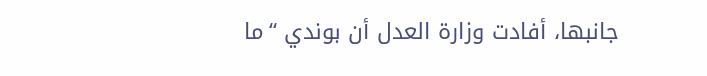جانبها، أفادت وزارة العدل أن بوندي “ما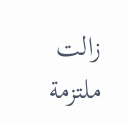زالت ملتزمة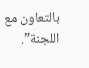بالتعاون مع اللجنة”.